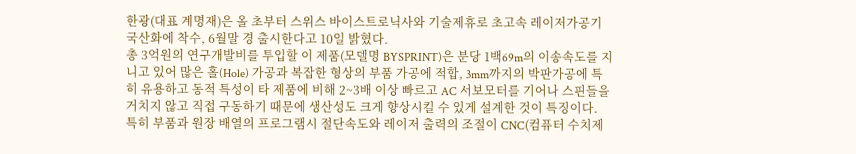한광(대표 계명재)은 올 초부터 스위스 바이스트로닉사와 기술제휴로 초고속 레이저가공기 국산화에 착수, 6월말 경 출시한다고 10일 밝혔다.
총 3억원의 연구개발비를 투입할 이 제품(모델명 BYSPRINT)은 분당 1백69m의 이송속도를 지니고 있어 많은 홀(Hole) 가공과 복잡한 형상의 부품 가공에 적합, 3mm까지의 박판가공에 특히 유용하고 동적 특성이 타 제품에 비해 2~3배 이상 빠르고 AC 서보모터를 기어나 스핀들을 거치지 않고 직접 구동하기 때문에 생산성도 크게 향상시킬 수 있게 설계한 것이 특징이다.
특히 부품과 원장 배열의 프로그램시 절단속도와 레이저 출력의 조절이 CNC(컴퓨터 수치제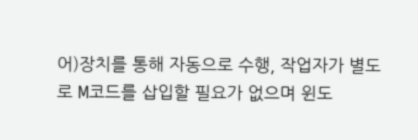어)장치를 통해 자동으로 수행, 작업자가 별도로 M코드를 삽입할 필요가 없으며 윈도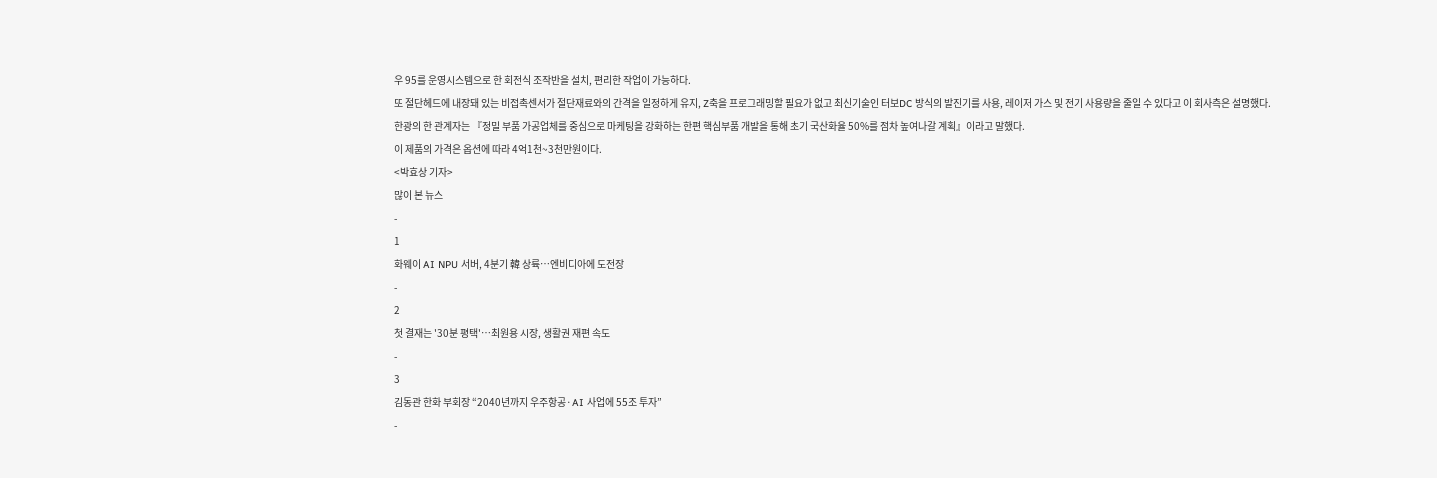우 95를 운영시스템으로 한 회전식 조작반을 설치, 편리한 작업이 가능하다.
또 절단헤드에 내장돼 있는 비접촉센서가 절단재료와의 간격을 일정하게 유지, Z축을 프로그래밍할 필요가 없고 최신기술인 터보DC 방식의 발진기를 사용, 레이저 가스 및 전기 사용량을 줄일 수 있다고 이 회사측은 설명했다.
한광의 한 관계자는 『정밀 부품 가공업체를 중심으로 마케팅을 강화하는 한편 핵심부품 개발을 통해 초기 국산화율 50%를 점차 높여나갈 계획』이라고 말했다.
이 제품의 가격은 옵션에 따라 4억1천~3천만원이다.
<박효상 기자>
많이 본 뉴스
-
1
화웨이 AI NPU 서버, 4분기 韓 상륙…엔비디아에 도전장
-
2
첫 결재는 '30분 평택'…최원용 시장, 생활권 재편 속도
-
3
김동관 한화 부회장 “2040년까지 우주항공·AI 사업에 55조 투자”
-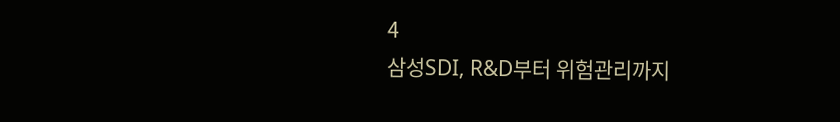4
삼성SDI, R&D부터 위험관리까지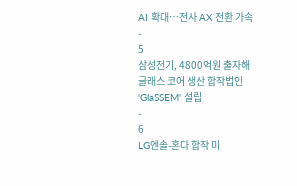AI 확대…전사 AX 전환 가속
-
5
삼성전기, 4800억원 출자해 글래스 코어 생산 합작법인 'GlaSSEM' 설립
-
6
LG엔솔-혼다 합작 미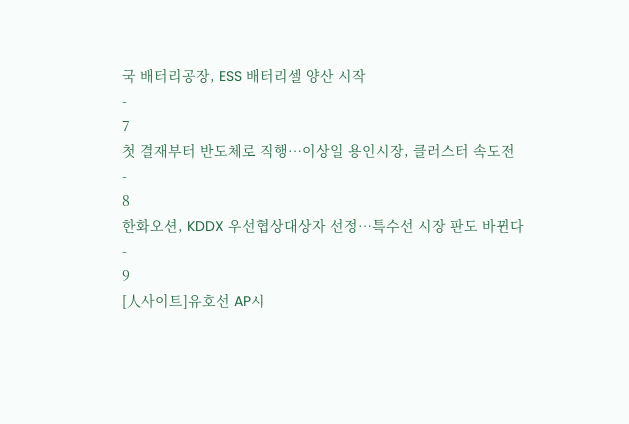국 배터리공장, ESS 배터리셀 양산 시작
-
7
첫 결재부터 반도체로 직행…이상일 용인시장, 클러스터 속도전
-
8
한화오션, KDDX 우선협상대상자 선정…특수선 시장 판도 바뀐다
-
9
[人사이트]유호선 AP시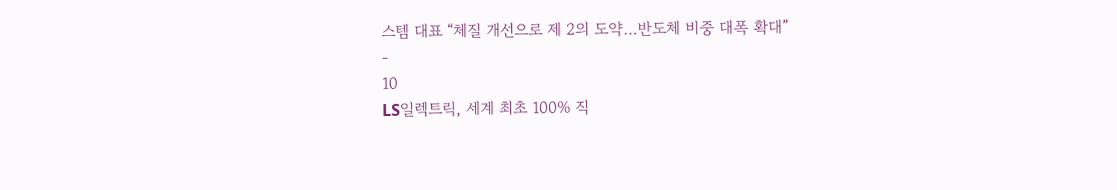스템 대표 “체질 개선으로 제 2의 도약…반도체 비중 대폭 확대”
-
10
LS일렉트릭, 세계 최초 100% 직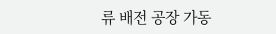류 배전 공장 가동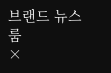브랜드 뉴스룸
×